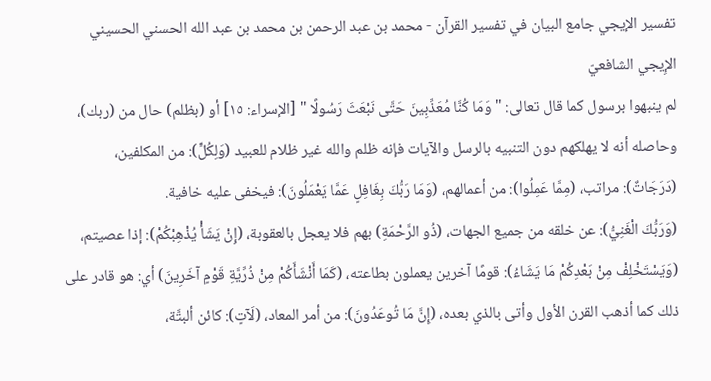تفسير الإيجي جامع البيان في تفسير القرآن - محمد بن عبد الرحمن بن محمد بن عبد الله الحسني الحسيني الإِيجي الشافعيّ
لم ينبهوا برسول كما قال تعالى: " وَمَا كُنَّا مُعَذِّبِينَ حَتَّى نَبْعَثَ رَسُولًا " [الإسراء: ١٥] أو (بظلم) حال من (ربك)، وحاصله أنه لا يهلكهم دون التنبيه بالرسل والآيات فإنه ظلم والله غير ظلام للعبيد (وَلِكُلٍّ): من المكلفين، (دَرَجَاتٌ): مراتب، (مِمَّا عَمِلُوا): من أعمالهم، (وَمَا رَبُّكَ بِغَافِلٍ عَمَّا يَعْمَلُونَ): فيخفى عليه خافية.
(وَرَبُّكَ الْغَنِيُّ): عن خلقه من جميع الجهات، (ذُو الرَّحْمَةِ) بهم فلا يعجل بالعقوبة، (إِنْ يَشَأْ يُذْهِبْكُمْ): إذا عصيتم، (وَيَسْتَخْلِفْ مِنْ بَعْدِكُمْ مَا يَشَاءُ): قومًا آخرين يعملون بطاعته، (كَمَا أَنْشَأَكُمْ مِنْ ذُرِّيَّةِ قَوْمٍ آخَرِينَ) أي: هو قادر على ذلك كما أذهب القرن الأول وأتى بالذي بعده، (إِنَّ مَا تُوعَدُونَ): من أمر المعاد، (لَآتٍ): كائن ألبتَّة،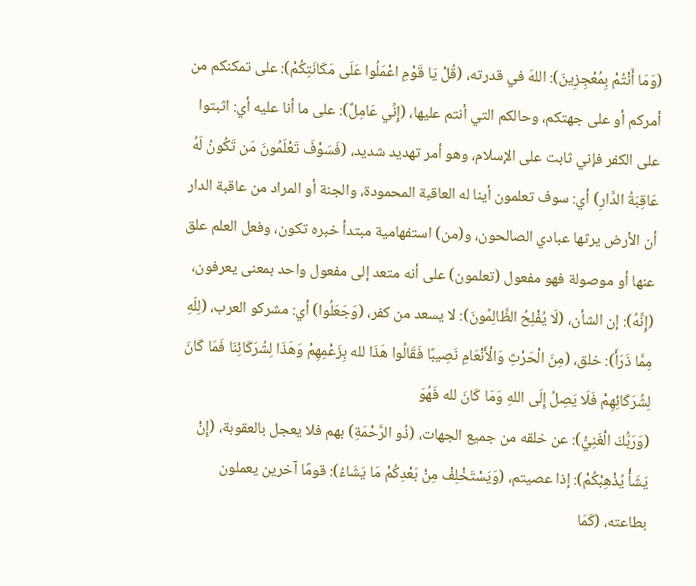(وَمَا أَنْتُمْ بِمُعْجِزِينَ): اللهَ في قدرته، (قُلْ يَا قَوْمِ اعْمَلُوا عَلَى مَكَانَتِكُمْ): على تمكنكم من أمركم أو على جهتكم، وحالكم التي أنتم عليها، (إِنِّي عَامِلٌ): على ما أنا عليه أي: اثبتوا على الكفر فإني ثابت على الإسلام، وهو أمر تهديد شديد، (فَسَوْفَ تَعْلَمُونَ مَن تَكُونُ لَهُ عَاقِبَةُ الدَّارِ) أي: سوف تعلمون أينا له العاقبة المحمودة، والجنة أو المراد من عاقبة الدار أن الأرض يرثها عبادي الصالحون، و(من) استفهامية مبتدأ خبره تكون، وفعل العلم علق عنها أو موصولة فهو مفعول (تعلمون) على أنه متعد إلى مفعول واحد بمعنى يعرفون، (إِنَّهُ): إن الشأن، (لَا يُفْلِحُ الظَّالِمُونَ): لا يسعد من كفر، (وَجَعَلُوا) أي: مشركو العرب، (لِلّهِ مِمَّا ذَرَأَ): خلق، (مِنَ الْحَرْثِ وَالْأَنْعَامِ نَصِيبًا فَقَالُوا هَذَا لله بِزَعْمِهِمْ وَهَذَا لِشُرَكَائِنَا فَمَا كَانَ لِشُرَكَائِهِمْ فَلَا يَصِلُ إِلَى اللهِ وَمَا كَانَ لله فَهُوَ
(وَرَبُّكَ الْغَنِيُّ): عن خلقه من جميع الجهات، (ذُو الرَّحْمَةِ) بهم فلا يعجل بالعقوبة، (إِنْ يَشَأْ يُذْهِبْكُمْ): إذا عصيتم، (وَيَسْتَخْلِفْ مِنْ بَعْدِكُمْ مَا يَشَاءُ): قومًا آخرين يعملون بطاعته، (كَمَا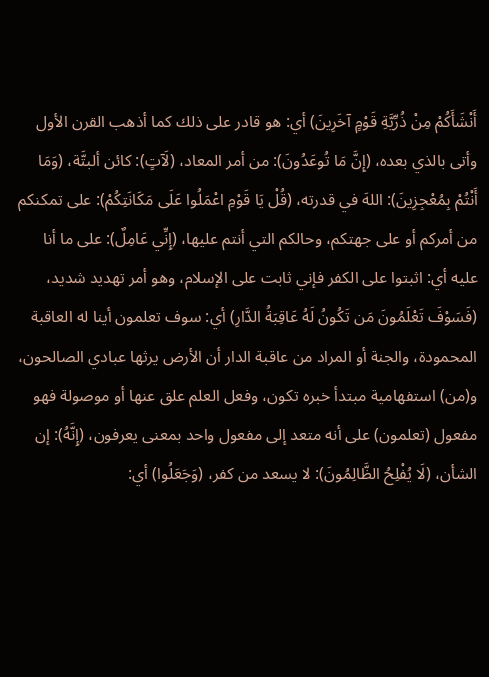أَنْشَأَكُمْ مِنْ ذُرِّيَّةِ قَوْمٍ آخَرِينَ) أي: هو قادر على ذلك كما أذهب القرن الأول وأتى بالذي بعده، (إِنَّ مَا تُوعَدُونَ): من أمر المعاد، (لَآتٍ): كائن ألبتَّة، (وَمَا أَنْتُمْ بِمُعْجِزِينَ): اللهَ في قدرته، (قُلْ يَا قَوْمِ اعْمَلُوا عَلَى مَكَانَتِكُمْ): على تمكنكم من أمركم أو على جهتكم، وحالكم التي أنتم عليها، (إِنِّي عَامِلٌ): على ما أنا عليه أي: اثبتوا على الكفر فإني ثابت على الإسلام، وهو أمر تهديد شديد، (فَسَوْفَ تَعْلَمُونَ مَن تَكُونُ لَهُ عَاقِبَةُ الدَّارِ) أي: سوف تعلمون أينا له العاقبة المحمودة، والجنة أو المراد من عاقبة الدار أن الأرض يرثها عبادي الصالحون، و(من) استفهامية مبتدأ خبره تكون، وفعل العلم علق عنها أو موصولة فهو مفعول (تعلمون) على أنه متعد إلى مفعول واحد بمعنى يعرفون، (إِنَّهُ): إن الشأن، (لَا يُفْلِحُ الظَّالِمُونَ): لا يسعد من كفر، (وَجَعَلُوا) أي: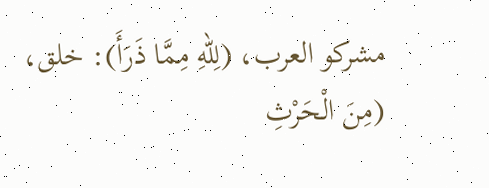مشركو العرب، (لِلّهِ مِمَّا ذَرَأَ): خلق، (مِنَ الْحَرْثِ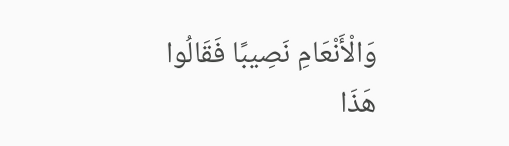وَالْأَنْعَامِ نَصِيبًا فَقَالُوا هَذَا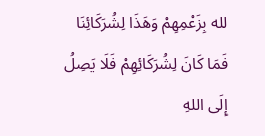لله بِزَعْمِهِمْ وَهَذَا لِشُرَكَائِنَا فَمَا كَانَ لِشُرَكَائِهِمْ فَلَا يَصِلُ إِلَى اللهِ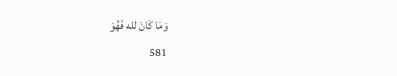وَمَا كَانَ لله فَهُوَ
581